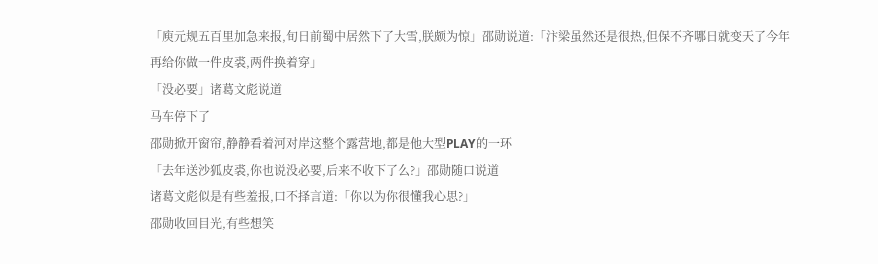「庾元规五百里加急来报,旬日前蜀中居然下了大雪,朕颇为惊」邵勋说道:「汴梁虽然还是很热,但保不齐哪日就变天了今年再给你做一件皮裘,两件换着穿」
「没必要」诸葛文彪说道
马车停下了
邵勋掀开窗帘,静静看着河对岸这整个露营地,都是他大型PLAY的一环
「去年送沙狐皮裘,你也说没必要,后来不收下了么?」邵勋随口说道
诸葛文彪似是有些羞报,口不择言道:「你以为你很懂我心思?」
邵勋收回目光,有些想笑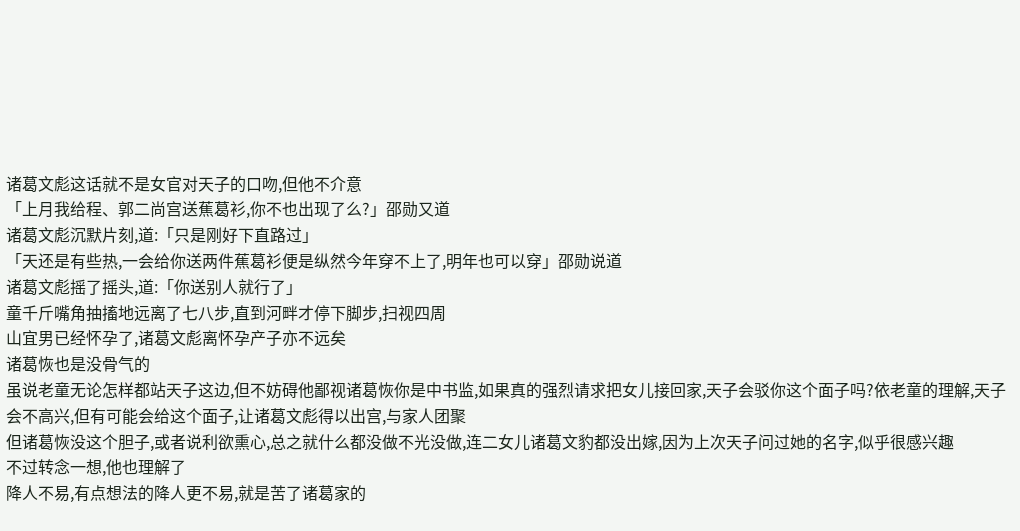诸葛文彪这话就不是女官对天子的口吻,但他不介意
「上月我给程、郭二尚宫送蕉葛衫,你不也出现了么?」邵勋又道
诸葛文彪沉默片刻,道:「只是刚好下直路过」
「天还是有些热,一会给你送两件蕉葛衫便是纵然今年穿不上了,明年也可以穿」邵勋说道
诸葛文彪摇了摇头,道:「你送别人就行了」
童千斤嘴角抽搐地远离了七八步,直到河畔才停下脚步,扫视四周
山宜男已经怀孕了,诸葛文彪离怀孕产子亦不远矣
诸葛恢也是没骨气的
虽说老童无论怎样都站天子这边,但不妨碍他鄙视诸葛恢你是中书监,如果真的强烈请求把女儿接回家,天子会驳你这个面子吗?依老童的理解,天子会不高兴,但有可能会给这个面子,让诸葛文彪得以出宫,与家人团聚
但诸葛恢没这个胆子,或者说利欲熏心,总之就什么都没做不光没做,连二女儿诸葛文豹都没出嫁,因为上次天子问过她的名字,似乎很感兴趣
不过转念一想,他也理解了
降人不易,有点想法的降人更不易,就是苦了诸葛家的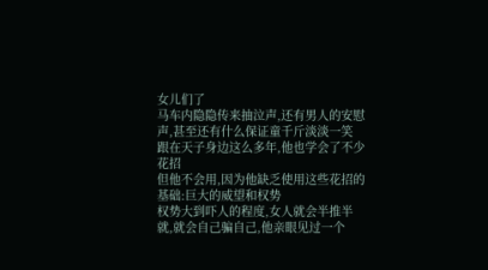女儿们了
马车内隐隐传来抽泣声,还有男人的安慰声,甚至还有什么保证童千斤淡淡一笑
跟在天子身边这么多年,他也学会了不少花招
但他不会用,因为他缺乏使用这些花招的基础:巨大的威望和权势
权势大到吓人的程度,女人就会半推半就,就会自己骗自己,他亲眼见过一个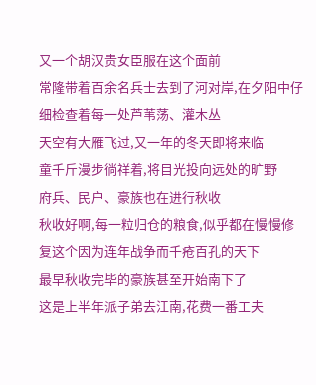又一个胡汉贵女臣服在这个面前
常隆带着百余名兵士去到了河对岸,在夕阳中仔细检查着每一处芦苇荡、灌木丛
天空有大雁飞过,又一年的冬天即将来临
童千斤漫步徜祥着,将目光投向远处的旷野
府兵、民户、豪族也在进行秋收
秋收好啊,每一粒归仓的粮食,似乎都在慢慢修复这个因为连年战争而千疮百孔的天下
最早秋收完毕的豪族甚至开始南下了
这是上半年派子弟去江南,花费一番工夫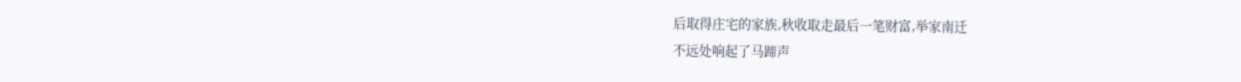后取得庄宅的家族,秋收取走最后一笔财富,举家南迁
不远处响起了马蹄声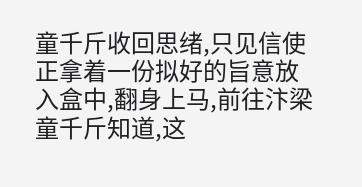童千斤收回思绪,只见信使正拿着一份拟好的旨意放入盒中,翻身上马,前往汴梁
童千斤知道,这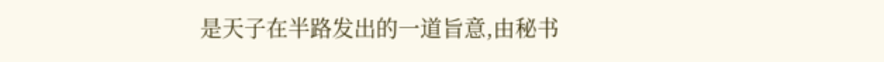是天子在半路发出的一道旨意,由秘书